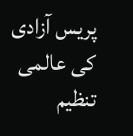پریس آزادی کی عالمی تنظیم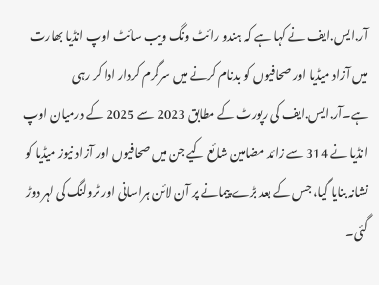آر.ایس.ایف نے کہا ہے کہ ہندو رائٹ ونگ ویب سائٹ اوپ انڈیا بھارت میں آزاد میڈیا اور صحافیوں کو بدنام کرنے میں سرگرم کردار ادا کر رہی ہے۔آر.ایس.ایف کی رپورٹ کے مطابق 2023 سے 2025 کے درمیان اوپ انڈیا نے 314 سے زائد مضامین شائع کیے جن میں صحافیوں اور آزاد نیوز میڈیا کو نشانہ بنایا گیا، جس کے بعد بڑے پیمانے پر آن لائن ہراسانی اور ٹرولنگ کی لہر دوڑ گئی۔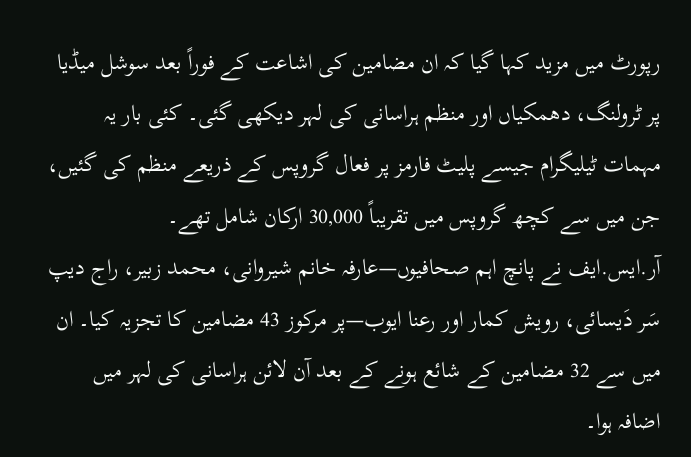رپورٹ میں مزید کہا گیا کہ ان مضامین کی اشاعت کے فوراً بعد سوشل میڈیا پر ٹرولنگ، دھمکیاں اور منظم ہراسانی کی لہر دیکھی گئی۔ کئی بار یہ مہمات ٹیلیگرام جیسے پلیٹ فارمز پر فعال گروپس کے ذریعے منظم کی گئیں، جن میں سے کچھ گروپس میں تقریباً 30,000 ارکان شامل تھے۔
آر.ایس.ایف نے پانچ اہم صحافیوں—عارفہ خانم شیروانی، محمد زبیر، راج دیپ سَر دَیسائی، رویش کمار اور رعنا ایوب—پر مرکوز 43 مضامین کا تجزیہ کیا۔ ان میں سے 32 مضامین کے شائع ہونے کے بعد آن لائن ہراسانی کی لہر میں اضافہ ہوا۔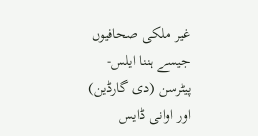غیر ملکی صحافیوں جیسے ہننا ایلس-پیٹرسن (دی گارڈین) اور اوانی ڈایس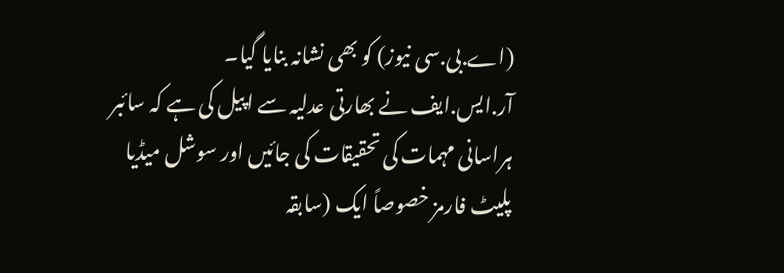(اے.بی.سی نیوز) کو بھی نشانہ بنایا گیا۔
آر.ایس.ایف نے بھارتی عدلیہ سے اپیل کی ہے کہ سائبر ہراسانی مہمات کی تحقیقات کی جائیں اور سوشل میڈیا پلیٹ فارمز خصوصاً ایک (سابقہ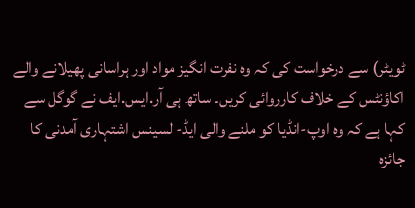ٹویٹر) سے درخواست کی کہ وہ نفرت انگیز مواد اور ہراسانی پھیلانے والے اکاؤنٹس کے خلاف کارروائی کریں۔ ساتھ ہی آر.ایس.ایف نے گوگل سے کہا ہے کہ وہ اوپ-انڈیا کو ملنے والی ایڈ- لسینس اشتہاری آمدنی کا جائزہ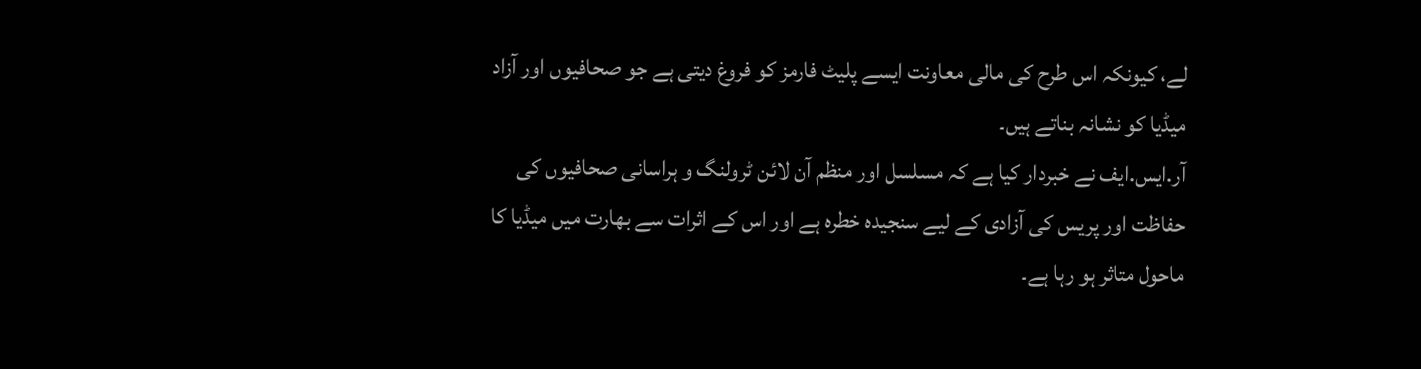لے، کیونکہ اس طرح کی مالی معاونت ایسے پلیٹ فارمز کو فروغ دیتی ہے جو صحافیوں اور آزاد میڈیا کو نشانہ بناتے ہیں۔
آر.ایس.ایف نے خبردار کیا ہے کہ مسلسل اور منظم آن لائن ٹرولنگ و ہراسانی صحافیوں کی حفاظت اور پریس کی آزادی کے لیے سنجیدہ خطرہ ہے اور اس کے اثرات سے بھارت میں میڈیا کا ماحول متاثر ہو رہا ہے۔